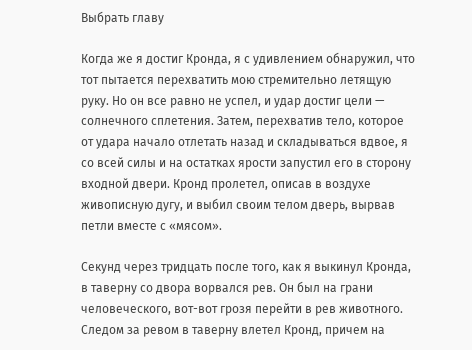Выбрать главу

Когда же я достиг Кронда, я с удивлением обнаружил, что тот пытается перехватить мою стремительно летящую руку. Но он все равно не успел, и удар достиг цели — солнечного сплетения. Затем, перехватив тело, которое от удара начало отлетать назад и складываться вдвое, я со всей силы и на остатках ярости запустил его в сторону входной двери. Кронд пролетел, описав в воздухе живописную дугу, и выбил своим телом дверь, вырвав петли вместе с «мясом».

Секунд через тридцать после того, как я выкинул Кронда, в таверну со двора ворвался рев. Он был на грани человеческого, вот-вот грозя перейти в рев животного. Следом за ревом в таверну влетел Кронд, причем на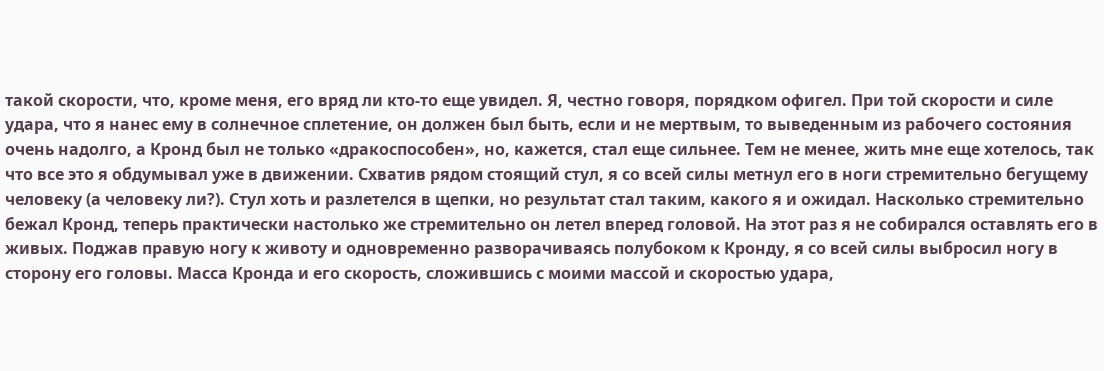такой скорости, что, кроме меня, его вряд ли кто-то еще увидел. Я, честно говоря, порядком офигел. При той скорости и силе удара, что я нанес ему в солнечное сплетение, он должен был быть, если и не мертвым, то выведенным из рабочего состояния очень надолго, а Кронд был не только «дракоспособен», но, кажется, стал еще сильнее. Тем не менее, жить мне еще хотелось, так что все это я обдумывал уже в движении. Схватив рядом стоящий стул, я со всей силы метнул его в ноги стремительно бегущему человеку (а человеку ли?). Стул хоть и разлетелся в щепки, но результат стал таким, какого я и ожидал. Насколько стремительно бежал Кронд, теперь практически настолько же стремительно он летел вперед головой. На этот раз я не собирался оставлять его в живых. Поджав правую ногу к животу и одновременно разворачиваясь полубоком к Кронду, я со всей силы выбросил ногу в сторону его головы. Масса Кронда и его скорость, сложившись с моими массой и скоростью удара,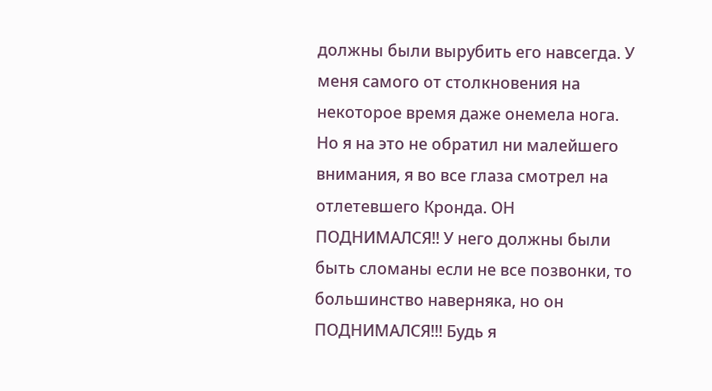должны были вырубить его навсегда. У меня самого от столкновения на некоторое время даже онемела нога. Но я на это не обратил ни малейшего внимания, я во все глаза смотрел на отлетевшего Кронда. ОН ПОДНИМАЛСЯ!! У него должны были быть сломаны если не все позвонки, то большинство наверняка, но он ПОДНИМАЛСЯ!!! Будь я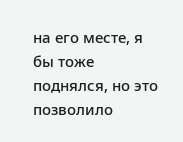на его месте, я бы тоже поднялся, но это позволило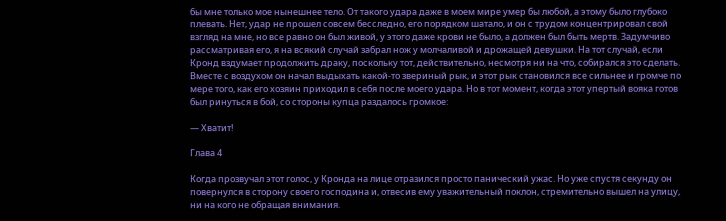бы мне только мое нынешнее тело. От такого удара даже в моем мире умер бы любой, а этому было глубоко плевать. Нет, удар не прошел совсем бесследно, его порядком шатало, и он с трудом концентрировал свой взгляд на мне, но все равно он был живой, у этого даже крови не было, а должен был быть мертв. Задумчиво рассматривая его, я на всякий случай забрал нож у молчаливой и дрожащей девушки. На тот случай, если Кронд вздумает продолжить драку, поскольку тот, действительно, несмотря ни на что, собирался это сделать. Вместе с воздухом он начал выдыхать какой-то звериный рык, и этот рык становился все сильнее и громче по мере того, как его хозяин приходил в себя после моего удара. Но в тот момент, когда этот упертый вояка готов был ринуться в бой, со стороны купца раздалось громкое:

— Хватит!

Глава 4

Когда прозвучал этот голос, у Кронда на лице отразился просто панический ужас. Но уже спустя секунду он повернулся в сторону своего господина и, отвесив ему уважительный поклон, стремительно вышел на улицу, ни на кого не обращая внимания.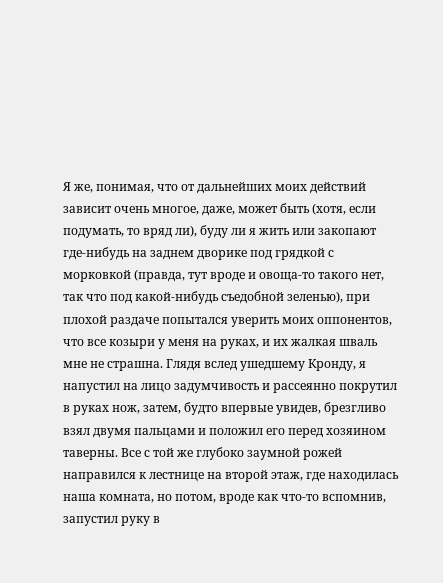Я же, понимая, что от дальнейших моих действий зависит очень многое, даже, может быть (хотя, если подумать, то вряд ли), буду ли я жить или закопают где-нибудь на заднем дворике под грядкой с морковкой (правда, тут вроде и овоща-то такого нет, так что под какой-нибудь съедобной зеленью), при плохой раздаче попытался уверить моих оппонентов, что все козыри у меня на руках, и их жалкая шваль мне не страшна. Глядя вслед ушедшему Кронду, я напустил на лицо задумчивость и рассеянно покрутил в руках нож, затем, будто впервые увидев, брезгливо взял двумя пальцами и положил его перед хозяином таверны. Все с той же глубоко заумной рожей направился к лестнице на второй этаж, где находилась наша комната, но потом, вроде как что-то вспомнив, запустил руку в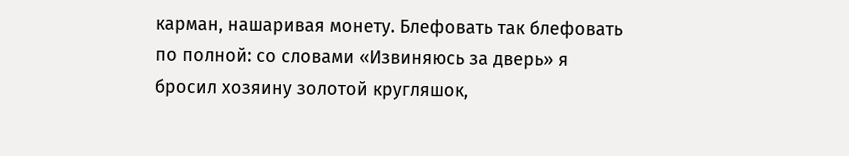карман, нашаривая монету. Блефовать так блефовать по полной: со словами «Извиняюсь за дверь» я бросил хозяину золотой кругляшок,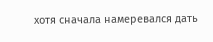хотя сначала намеревался дать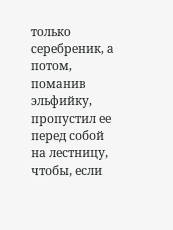только серебреник, а потом, поманив эльфийку, пропустил ее перед собой на лестницу, чтобы, если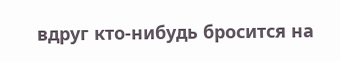вдруг кто-нибудь бросится на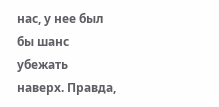нас, у нее был бы шанс убежать наверх. Правда,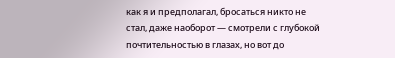как я и предполагал, бросаться никто не стал, даже наоборот — смотрели с глубокой почтительностью в глазах, но вот до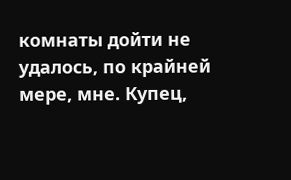комнаты дойти не удалось, по крайней мере, мне. Купец,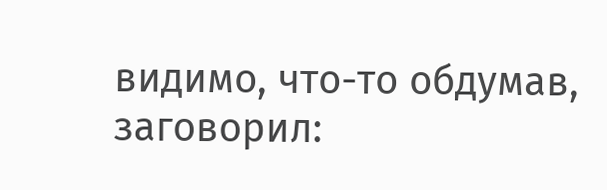видимо, что-то обдумав, заговорил: